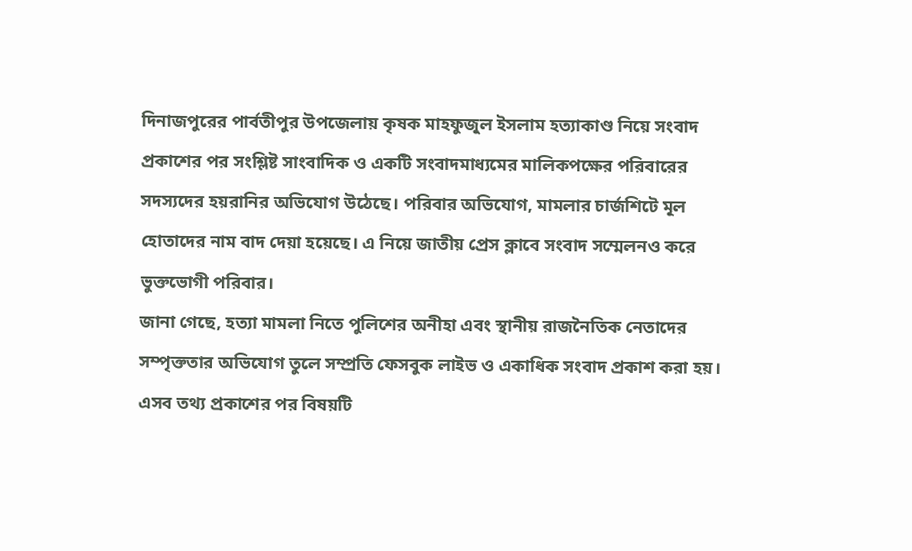দিনাজপুরের পার্বতীপুর উপজেলায় কৃষক মাহফুজুল ইসলাম হত্যাকাণ্ড নিয়ে সংবাদ প্রকাশের পর সংশ্লিষ্ট সাংবাদিক ও একটি সংবাদমাধ্যমের মালিকপক্ষের পরিবারের সদস্যদের হয়রানির অভিযোগ উঠেছে। পরিবার অভিযোগ, মামলার চার্জশিটে মূল হোতাদের নাম বাদ দেয়া হয়েছে। এ নিয়ে জাতীয় প্রেস ক্লাবে সংবাদ সম্মেলনও করে ভুক্তভোগী পরিবার।
জানা গেছে, হত্যা মামলা নিতে পুলিশের অনীহা এবং স্থানীয় রাজনৈতিক নেতাদের সম্পৃক্ততার অভিযোগ তুলে সম্প্রতি ফেসবুক লাইভ ও একাধিক সংবাদ প্রকাশ করা হয়। এসব তথ্য প্রকাশের পর বিষয়টি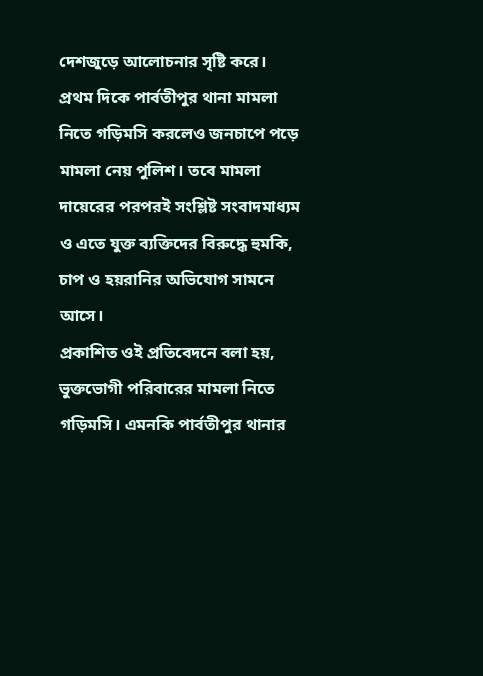দেশজুড়ে আলোচনার সৃষ্টি করে। প্রথম দিকে পার্বতীপুর থানা মামলা নিতে গড়িমসি করলেও জনচাপে পড়ে মামলা নেয় পুলিশ। তবে মামলা দায়েরের পরপরই সংশ্লিষ্ট সংবাদমাধ্যম ও এতে যুক্ত ব্যক্তিদের বিরুদ্ধে হুমকি, চাপ ও হয়রানির অভিযোগ সামনে আসে।
প্রকাশিত ওই প্রতিবেদনে বলা হয়, ভুক্তভোগী পরিবারের মামলা নিতে গড়িমসি। এমনকি পার্বতীপুর থানার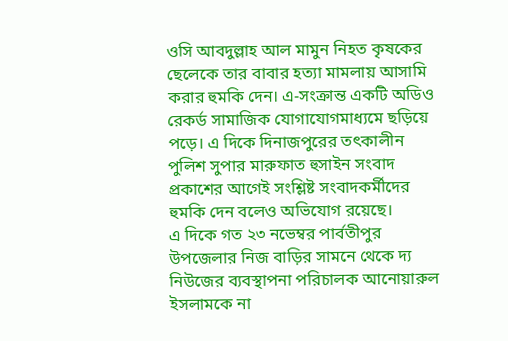ওসি আবদুল্লাহ আল মামুন নিহত কৃষকের ছেলেকে তার বাবার হত্যা মামলায় আসামি করার হুমকি দেন। এ-সংক্রান্ত একটি অডিও রেকর্ড সামাজিক যোগাযোগমাধ্যমে ছড়িয়ে পড়ে। এ দিকে দিনাজপুরের তৎকালীন পুলিশ সুপার মারুফাত হুসাইন সংবাদ প্রকাশের আগেই সংশ্লিষ্ট সংবাদকর্মীদের হুমকি দেন বলেও অভিযোগ রয়েছে।
এ দিকে গত ২৩ নভেম্বর পার্বতীপুর উপজেলার নিজ বাড়ির সামনে থেকে দ্য নিউজের ব্যবস্থাপনা পরিচালক আনোয়ারুল ইসলামকে না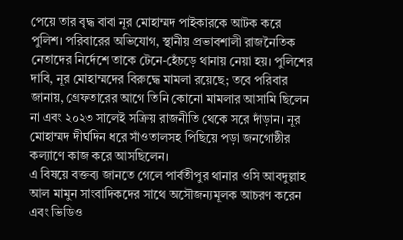পেয়ে তার বৃদ্ধ বাবা নূর মোহাম্মদ পাইকারকে আটক করে পুলিশ। পরিবারের অভিযোগ, স্থানীয় প্রভাবশালী রাজনৈতিক নেতাদের নির্দেশে তাকে টেনে-হেঁচড়ে থানায় নেয়া হয়। পুলিশের দাবি, নূর মোহাম্মদের বিরুদ্ধে মামলা রয়েছে; তবে পরিবার জানায়, গ্রেফতারের আগে তিনি কোনো মামলার আসামি ছিলেন না এবং ২০২৩ সালেই সক্রিয় রাজনীতি থেকে সরে দাঁড়ান। নূর মোহাম্মদ দীর্ঘদিন ধরে সাঁওতালসহ পিছিয়ে পড়া জনগোষ্ঠীর কল্যাণে কাজ করে আসছিলেন।
এ বিষয়ে বক্তব্য জানতে গেলে পার্বতীপুর থানার ওসি আবদুল্লাহ আল মামুন সাংবাদিকদের সাথে অসৌজন্যমূলক আচরণ করেন এবং ভিডিও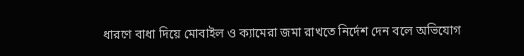ধারণে বাধা দিয়ে মোবাইল ও ক্যামেরা জমা রাখতে নির্দেশ দেন বলে অভিযোগ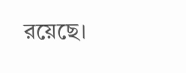রয়েছে।